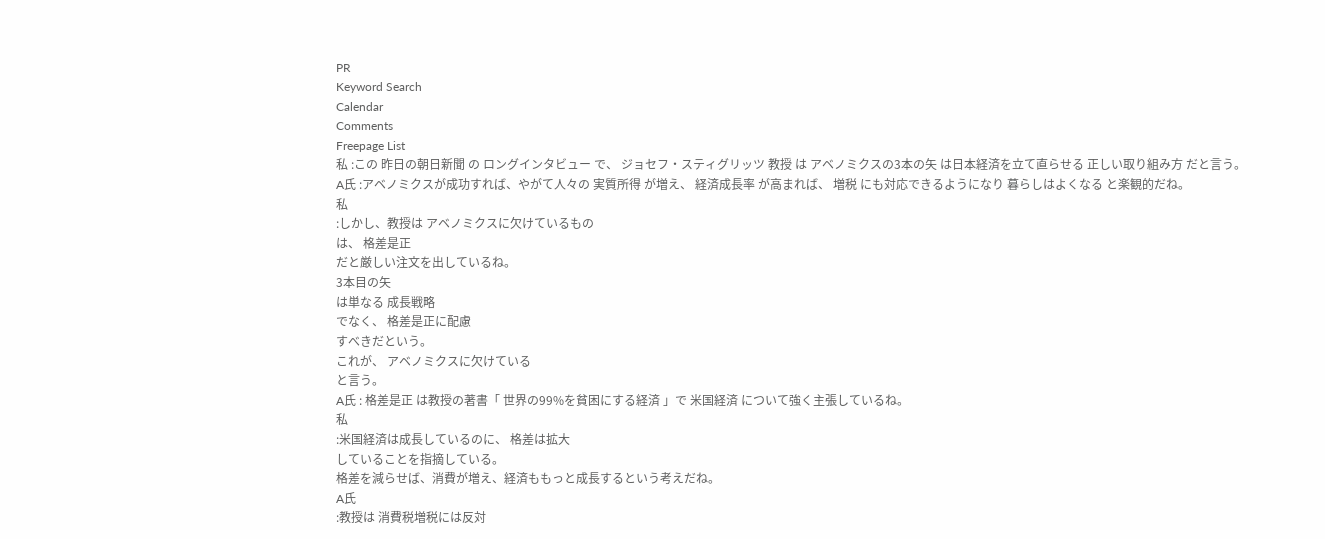PR
Keyword Search
Calendar
Comments
Freepage List
私 :この 昨日の朝日新聞 の ロングインタビュー で、 ジョセフ・スティグリッツ 教授 は アベノミクスの3本の矢 は日本経済を立て直らせる 正しい取り組み方 だと言う。
A氏 :アベノミクスが成功すれば、やがて人々の 実質所得 が増え、 経済成長率 が高まれば、 増税 にも対応できるようになり 暮らしはよくなる と楽観的だね。
私
:しかし、教授は アベノミクスに欠けているもの
は、 格差是正
だと厳しい注文を出しているね。
3本目の矢
は単なる 成長戦略
でなく、 格差是正に配慮
すべきだという。
これが、 アベノミクスに欠けている
と言う。
A氏 : 格差是正 は教授の著書「 世界の99%を貧困にする経済 」で 米国経済 について強く主張しているね。
私
:米国経済は成長しているのに、 格差は拡大
していることを指摘している。
格差を減らせば、消費が増え、経済ももっと成長するという考えだね。
A氏
:教授は 消費税増税には反対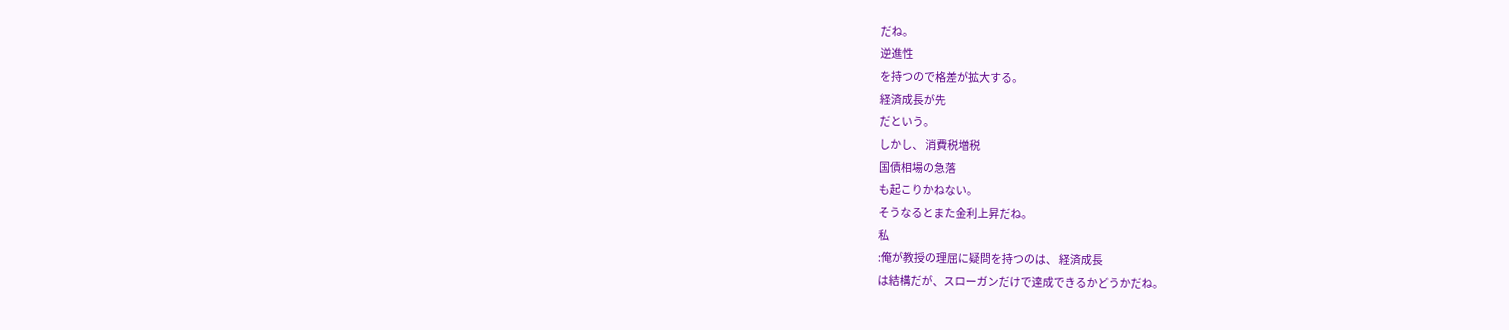だね。
逆進性
を持つので格差が拡大する。
経済成長が先
だという。
しかし、 消費税増税
国債相場の急落
も起こりかねない。
そうなるとまた金利上昇だね。
私
:俺が教授の理屈に疑問を持つのは、 経済成長
は結構だが、スローガンだけで達成できるかどうかだね。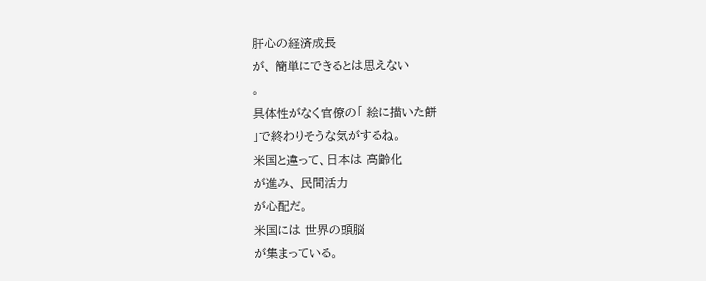肝心の経済成長
が、 簡単にできるとは思えない
。
具体性がなく官僚の「 絵に描いた餅
」で終わりそうな気がするね。
米国と違って、日本は 高齢化
が進み、 民間活力
が心配だ。
米国には 世界の頭脳
が集まっている。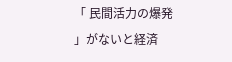「 民間活力の爆発
」がないと経済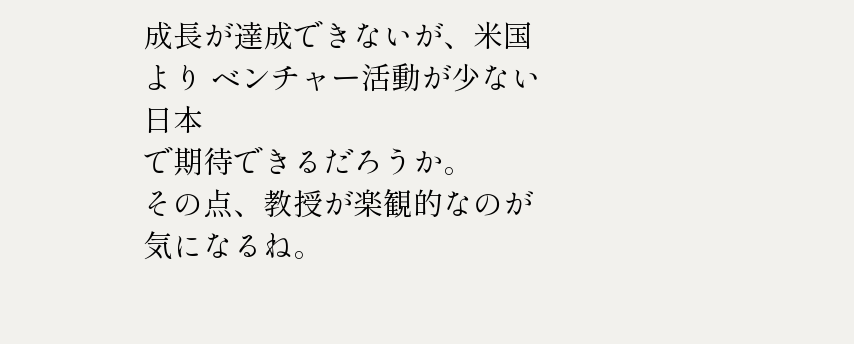成長が達成できないが、米国より ベンチャー活動が少ない日本
で期待できるだろうか。
その点、教授が楽観的なのが気になるね。